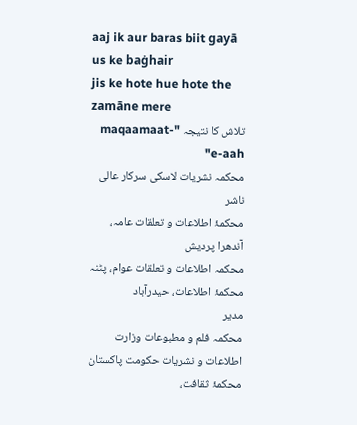aaj ik aur baras biit gayā us ke baġhair
jis ke hote hue hote the zamāne mere
تلاش کا نتیجہ "maqaamaat-e-aah"
محکمہ نشریات لاسکی سرکار عالی
ناشر
محکمۂ اطلاعات و تعلقات عامہ، آندھرا پردیش
محکمہ اطلاعات و تعلقات عوام، پٹنہ
محکمۂ اطلاعات، حیدرآباد
مدیر
محکمہ فلم و مطبوعات وزارت اطلاعات و نشریات حکومت پاکستان
محکمۂ ثقافت،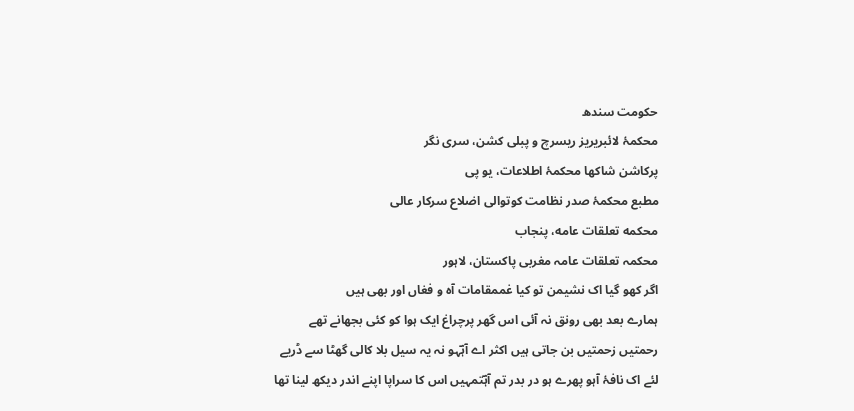حکومت سندھ
محکمۂ لائبریریز ریسرچ و پبلی کشن، سری نگر
پرکاشن شاکھا محکمۂ اطلاعات، یو پی
مطبع محکمۂ صدر نظامت کوتوالی اضلاع سرکار عالی
محكمه تعلقات عامه، پنجاب
محکمہ تعلقات عامہ مغربی پاکستان، لاہور
اگر کھو گیا اک نشیمن تو کیا غممقامات آہ و فغاں اور بھی ہیں
ہمارے بعد بھی رونق نہ آئی اس گھر پرچراغ ایک ہوا کو کئی بجھانے تھے
رحمتیں زحمتیں بن جاتی ہیں اکثر اے آہؔہو نہ یہ سیل بلا کالی گھٹا سے ڈریے
لئے اک نافۂ آہو پھرے ہو در بدر تم آہؔتمہیں اس کا سراپا اپنے اندر دیکھ لینا تھا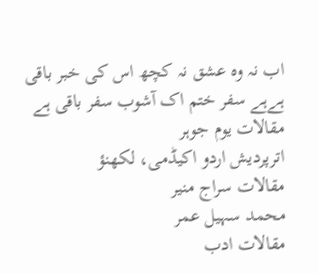اب نہ وہ عشق نہ کچھ اس کی خبر باقی ہےہے سفر ختم اک آشوب سفر باقی ہے
مقالات یوم جوہر
اترپردیش اردو اکیڈمی، لکھنؤ
مقالات سراج منیر
محمد سہیل عمر
مقالات ادب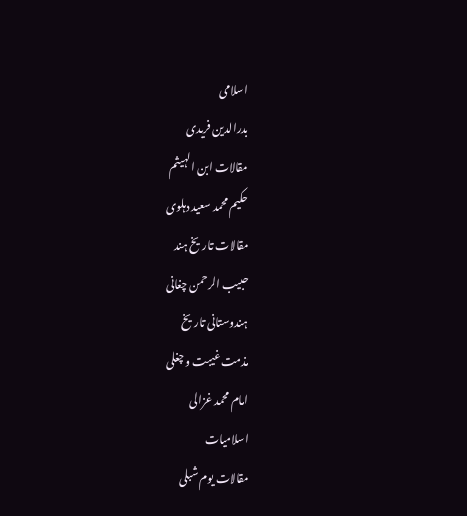اسلامی
بدرالدین فریدی
مقالات ابن الہیثم
حکیم محمد سعید دہلوی
مقالات تاریخ ہند
حبیب الرحمن چغانی
ہندوستانی تاریخ
مذمت غیبت و چغلی
امام محمد غزالی
اسلامیات
مقالات یوم شبلی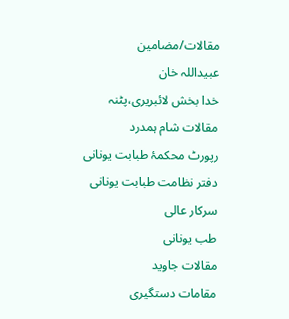مقالات/مضامین
عبیداللہ خان
خدا بخش لائبریری،پٹنہ
مقالات شام ہمدرد
رپورٹ محکمۂ طبابت یونانی
دفتر نظامت طبابت یونانی سرکار عالی
طب یونانی
مقالات جاوید
مقامات دستگیری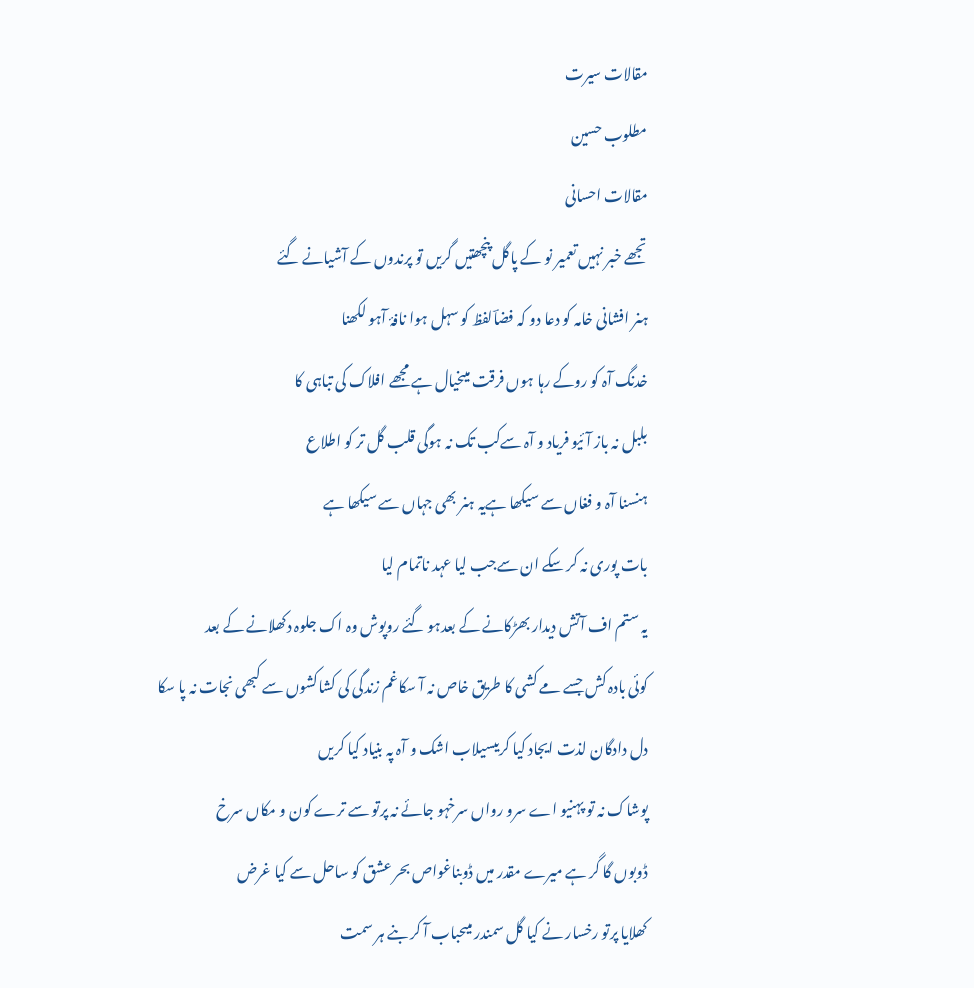مقالات سیرت
مطلوب حسین
مقالات احسانی
تجھے خبر نہیں تعمیر نو کے پاگل پنچھتیں گریں تو پرندوں کے آشیانے گئے
ہنر افشانی خامہ کو دعا دو کہ فضاؔلفظ کو سہل ہوا نافۂ آہو لکھنا
خدنگ آہ کو روکے رہا ہوں فرقت میںخیال ہے مجھے افلاک کی تباہی کا
بلبل نہ باز آئیو فریاد و آہ سےکب تک نہ ہوگی قلب گل تر کو اطلاع
ہنسنا آہ و فغاں سے سیکھا ہےیہ ہنر بھی جہاں سے سیکھا ہے
بات پوری نہ کر سکے ان سےجب لیا عہد ناتمام لیا
یہ ستم اف آتش دیدار بھڑکانے کے بعدہو گئے روپوش وہ اک جلوہ دکھلانے کے بعد
کوئی بادہ کش جسے مے کشی کا طریق خاص نہ آ سکاغم زندگی کی کشاکشوں سے کبھی نجات نہ پا سکا
دل دادگان لذت ایجاد کیا کریںسیلاب اشک و آہ پہ بنیاد کیا کریں
پوشاک نہ تو پہنیو اے سرو رواں سرخہو جائے نہ پرتو سے ترے کون و مکاں سرخ
ڈوبوں گا گر ہے میرے مقدر میں ڈوبناغواص بحر عشق کو ساحل سے کیا غرض
کھلایا پرتو رخسار نے کیا گل سمندر میںحباب آ کر بنے ہر سمت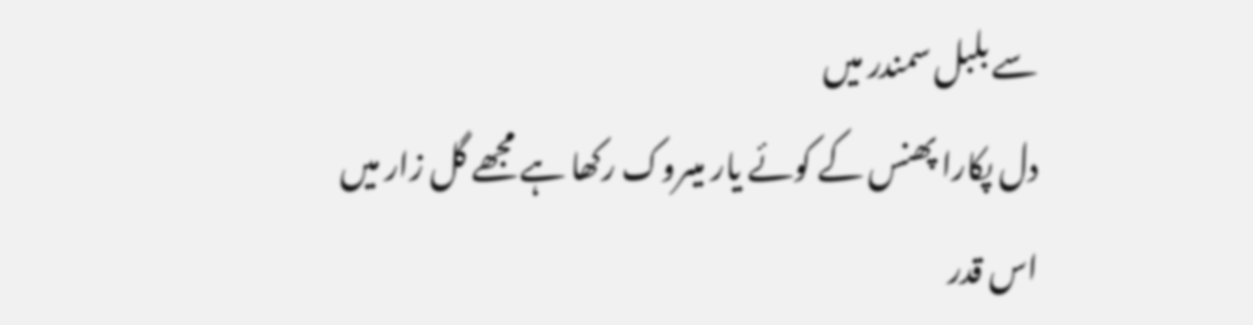سے بلبل سمندر میں
دل پکارا پھنس کے کوئے یار میںروک رکھا ہے مجھے گل زار میں
اس قدر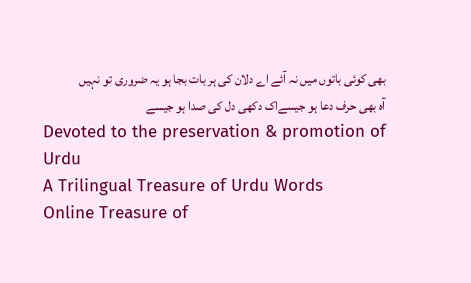بھی کوئی باتوں میں نہ آئے اے دلان کی ہر بات بجا ہو یہ ضروری تو نہیں
آہ بھی حرف دعا ہو جیسےاک دکھی دل کی صدا ہو جیسے
Devoted to the preservation & promotion of Urdu
A Trilingual Treasure of Urdu Words
Online Treasure of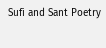Sufi and Sant Poetry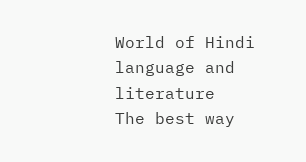World of Hindi language and literature
The best way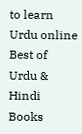to learn Urdu online
Best of Urdu & Hindi Books